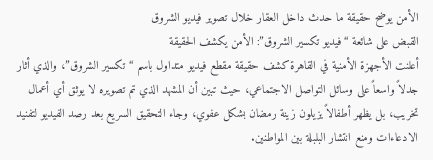الأمن يوضح حقيقة ما حدث داخل العقار خلال تصوير فيديو الشروق
القبض على شائعة “فيديو تكسير الشروق”: الأمن يكشف الحقيقة
أعلنت الأجهزة الأمنية في القاهرة كشف حقيقة مقطع فيديو متداول باسم “تكسير الشروق”، والذي أثار جدلاً واسعاً على وسائل التواصل الاجتماعي، حيث تبين أن المشهد الذي تم تصويره لا يوثق أي أعمال تخريب، بل يظهر أطفالاً يزيلون زينة رمضان بشكل عفوي، وجاء التحقيق السريع بعد رصد الفيديو لتفنيد الادعاءات ومنع انتشار البلبلة بين المواطنين.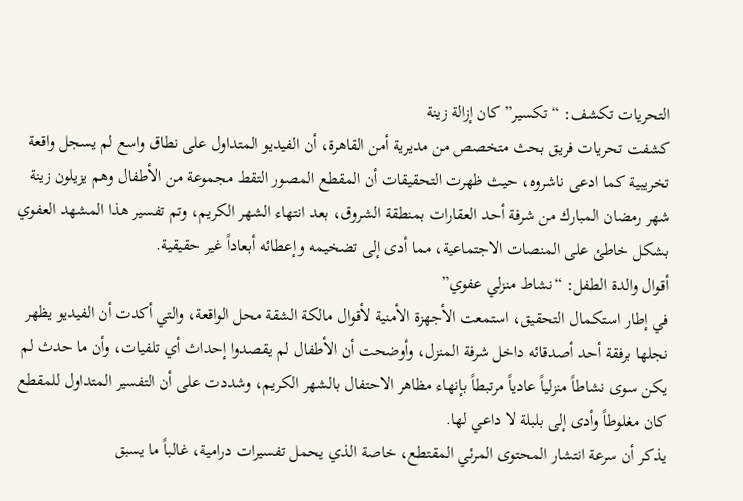التحريات تكشف: “تكسير” كان إزالة زينة
كشفت تحريات فريق بحث متخصص من مديرية أمن القاهرة، أن الفيديو المتداول على نطاق واسع لم يسجل واقعة تخريبية كما ادعى ناشروه، حيث ظهرت التحقيقات أن المقطع المصور التقط مجموعة من الأطفال وهم يزيلون زينة شهر رمضان المبارك من شرفة أحد العقارات بمنطقة الشروق، بعد انتهاء الشهر الكريم، وتم تفسير هذا المشهد العفوي بشكل خاطئ على المنصات الاجتماعية، مما أدى إلى تضخيمه وإعطائه أبعاداً غير حقيقية.
أقوال والدة الطفل: “نشاط منزلي عفوي”
في إطار استكمال التحقيق، استمعت الأجهزة الأمنية لأقوال مالكة الشقة محل الواقعة، والتي أكدت أن الفيديو يظهر نجلها برفقة أحد أصدقائه داخل شرفة المنزل، وأوضحت أن الأطفال لم يقصدوا إحداث أي تلفيات، وأن ما حدث لم يكن سوى نشاطاً منزلياً عادياً مرتبطاً بإنهاء مظاهر الاحتفال بالشهر الكريم، وشددت على أن التفسير المتداول للمقطع كان مغلوطاً وأدى إلى بلبلة لا داعي لها.
يذكر أن سرعة انتشار المحتوى المرئي المقتطع، خاصة الذي يحمل تفسيرات درامية، غالباً ما يسبق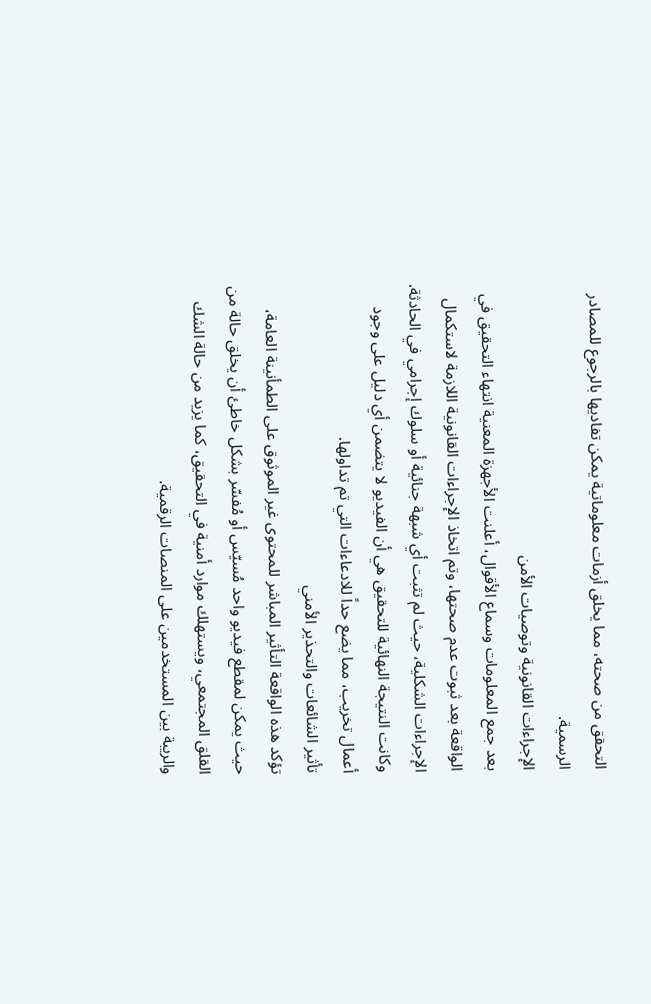التحقق من صحته، مما يخلق أزمات معلوماتية يمكن تفاديها بالرجوع للمصادر الرسمية.
الإجراءات القانونية وتوصيات الأمن
بعد جمع المعلومات وسماع الأقوال، أعلنت الأجهزة المعنية انتهاء التحقيق في الواقعة بعد ثبوت عدم صحتها، وتم اتخاذ الإجراءات القانونية اللازمة لاستكمال الإجراءات الشكلية، حيث لم تثبت أي شبهة جنائية أو سلوك إجرامي في الحادثة.
وكانت النتيجة النهائية للتحقيق هي أن الفيديو لا يتضمن أي دليل على وجود أعمال تخريب، مما يضع حداً للادعاءات التي تم تداولها.
تأثير الشائعات والتحذير الأمني
تؤكد هذه الواقعة التأثير المباشر للمحتوى غير الموثوق على الطمأنينة العامة، حيث يمكن لمقطع فيديو واحد مُسيّس أو مُفسّر بشكل خاطئ أن يخلق حالة من القلق المجتمعي، ويستهلك موارد أمنية في التحقيق، كما يزيد من حالة الشك والريبة بين المستخدمين على المنصات الرقمية.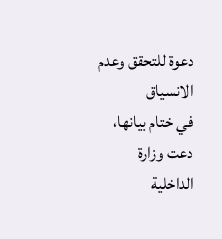دعوة للتحقق وعدم الانسياق
في ختام بيانها، دعت وزارة الداخلية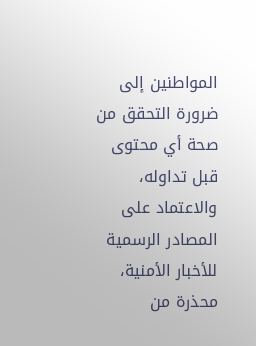المواطنين إلى ضرورة التحقق من صحة أي محتوى قبل تداوله، والاعتماد على المصادر الرسمية للأخبار الأمنية، محذرة من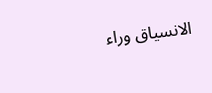الانسياق وراء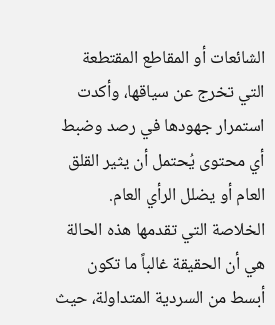الشائعات أو المقاطع المقتطعة التي تخرج عن سياقها، وأكدت استمرار جهودها في رصد وضبط أي محتوى يُحتمل أن يثير القلق العام أو يضلل الرأي العام.
الخلاصة التي تقدمها هذه الحالة هي أن الحقيقة غالباً ما تكون أبسط من السردية المتداولة، حيث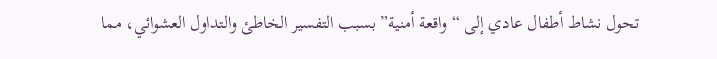تحول نشاط أطفال عادي إلى “واقعة أمنية” بسبب التفسير الخاطئ والتداول العشوائي، مما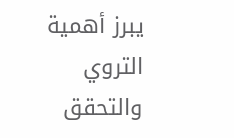يبرز أهمية التروي والتحقق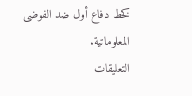كخط دفاع أول ضد الفوضى المعلوماتية.
التعليقات